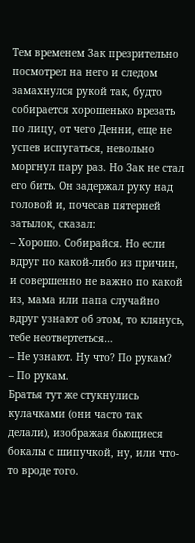Тем временем Зак презрительно посмотрел на него и следом замахнулся рукой так, будто собирается хорошенько врезать по лицу, от чего Денни, еще не успев испугаться, невольно моргнул пару раз. Но Зак не стал его бить. Он задержал руку над головой и, почесав пятерней затылок, сказал:
– Хорошо. Собирайся. Но если вдруг по какой-либо из причин, и совершенно не важно по какой из, мама или папа случайно вдруг узнают об этом, то клянусь, тебе неотвертеться…
– Не узнают. Ну что? По рукам?
– По рукам.
Братья тут же стукнулись кулачками (они часто так делали), изображая бьющиеся бокалы с шипучкой, ну, или что-то вроде того.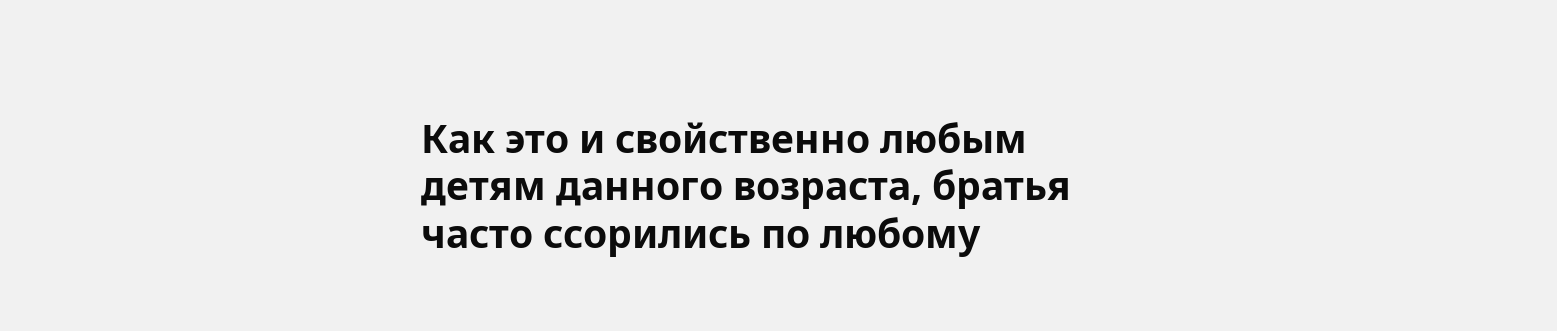Как это и свойственно любым детям данного возраста, братья часто ссорились по любому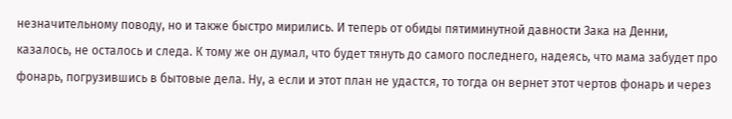незначительному поводу, но и также быстро мирились. И теперь от обиды пятиминутной давности Зака на Денни, казалось, не осталось и следа. К тому же он думал, что будет тянуть до самого последнего, надеясь, что мама забудет про фонарь, погрузившись в бытовые дела. Ну, а если и этот план не удастся, то тогда он вернет этот чертов фонарь и через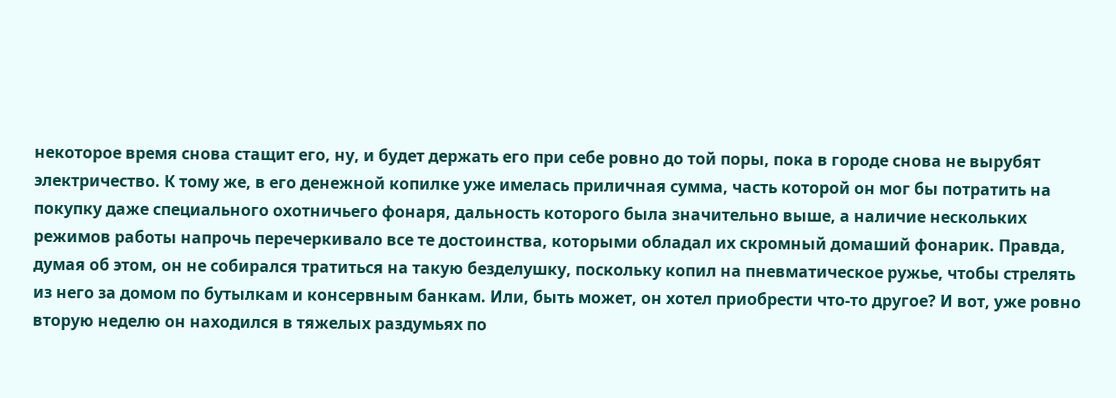некоторое время снова стащит его, ну, и будет держать его при себе ровно до той поры, пока в городе снова не вырубят электричество. К тому же, в его денежной копилке уже имелась приличная сумма, часть которой он мог бы потратить на покупку даже специального охотничьего фонаря, дальность которого была значительно выше, а наличие нескольких режимов работы напрочь перечеркивало все те достоинства, которыми обладал их скромный домаший фонарик. Правда, думая об этом, он не собирался тратиться на такую безделушку, поскольку копил на пневматическое ружье, чтобы стрелять из него за домом по бутылкам и консервным банкам. Или, быть может, он хотел приобрести что-то другое? И вот, уже ровно вторую неделю он находился в тяжелых раздумьях по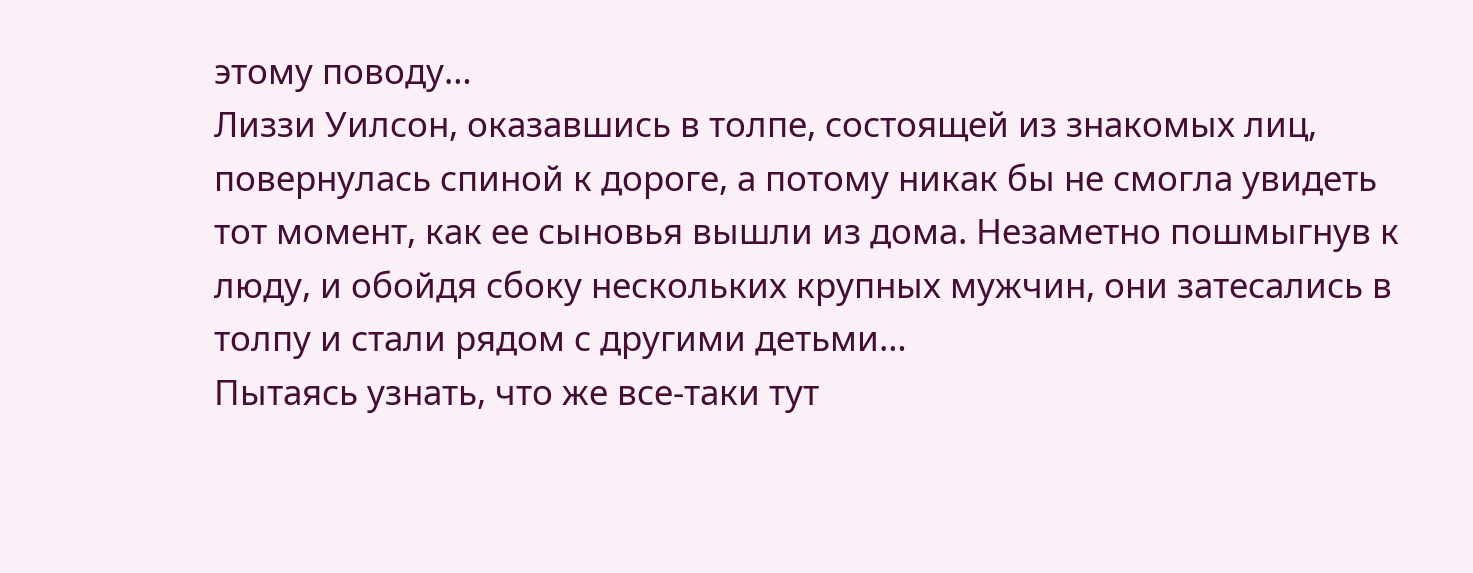этому поводу…
Лиззи Уилсон, оказавшись в толпе, состоящей из знакомых лиц, повернулась спиной к дороге, а потому никак бы не смогла увидеть тот момент, как ее сыновья вышли из дома. Незаметно пошмыгнув к люду, и обойдя сбоку нескольких крупных мужчин, они затесались в толпу и стали рядом с другими детьми…
Пытаясь узнать, что же все-таки тут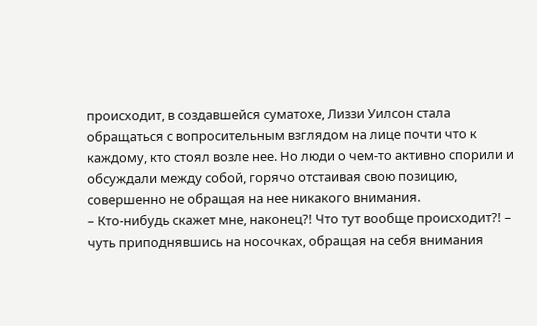происходит, в создавшейся суматохе, Лиззи Уилсон стала обращаться с вопросительным взглядом на лице почти что к каждому, кто стоял возле нее. Но люди о чем-то активно спорили и обсуждали между собой, горячо отстаивая свою позицию, совершенно не обращая на нее никакого внимания.
– Кто-нибудь скажет мне, наконец?! Что тут вообще происходит?! – чуть приподнявшись на носочках, обращая на себя внимания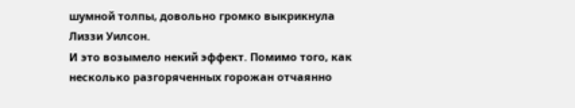шумной толпы, довольно громко выкрикнула Лиззи Уилсон.
И это возымело некий эффект. Помимо того, как несколько разгоряченных горожан отчаянно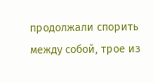продолжали спорить между собой, трое из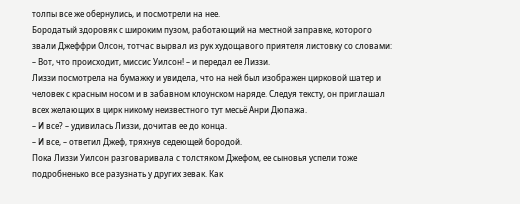толпы все же обернулись, и посмотрели на нее.
Бородатый здоровяк с широким пузом, работающий на местной заправке, которого звали Джеффри Олсон, тотчас вырвал из рук худощавого приятеля листовку со словами: – Вот, что происходит, миссис Уилсон! – и передал ее Лиззи.
Лиззи посмотрела на бумажку и увидела, что на ней был изображен цирковой шатер и человек с красным носом и в забавном клоунском наряде. Следуя тексту, он приглашал всех желающих в цирк никому неизвестного тут месьё Анри Дюпажа.
– И все? – удивилась Лиззи, дочитав ее до конца.
– И все, – ответил Джеф, тряхнув седеющей бородой.
Пока Лиззи Уилсон разговаривала с толстяком Джефом, ее сыновья успели тоже подробненько все разузнать у других зевак. Как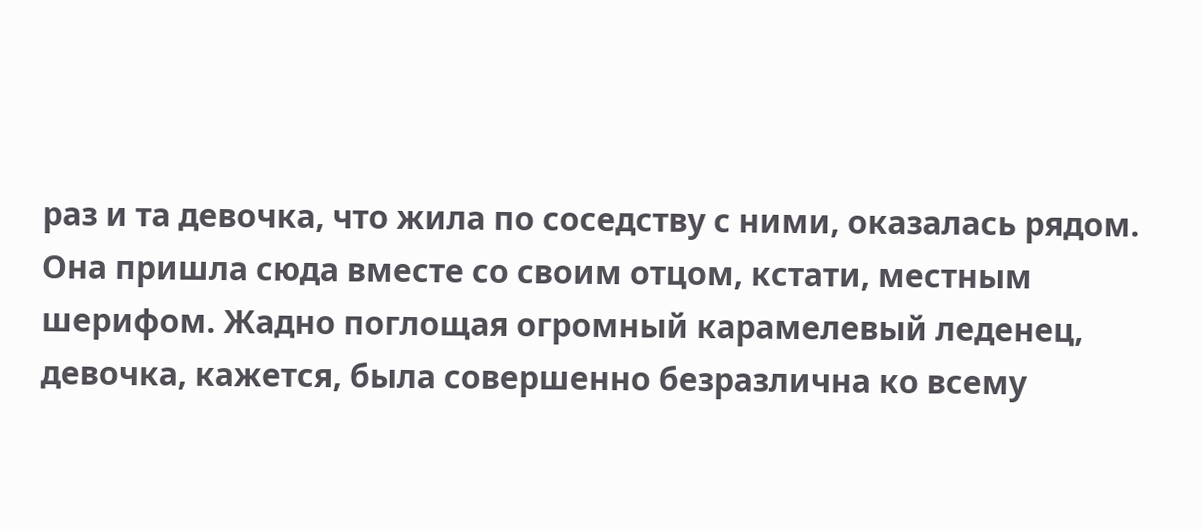раз и та девочка, что жила по соседству с ними, оказалась рядом. Она пришла сюда вместе со своим отцом, кстати, местным шерифом. Жадно поглощая огромный карамелевый леденец, девочка, кажется, была совершенно безразлична ко всему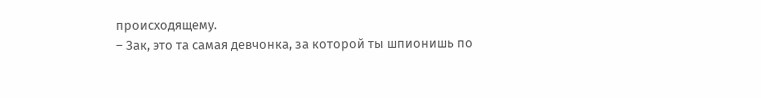происходящему.
– Зак, это та самая девчонка, за которой ты шпионишь по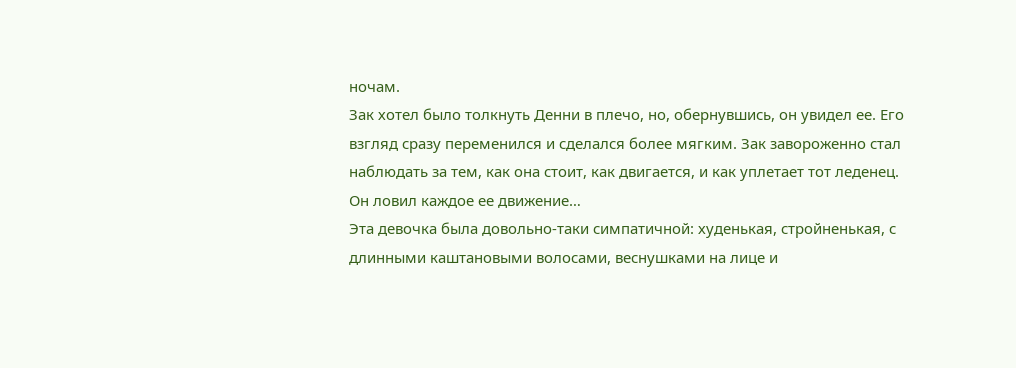ночам.
Зак хотел было толкнуть Денни в плечо, но, обернувшись, он увидел ее. Его взгляд сразу переменился и сделался более мягким. Зак завороженно стал наблюдать за тем, как она стоит, как двигается, и как уплетает тот леденец. Он ловил каждое ее движение…
Эта девочка была довольно-таки симпатичной: худенькая, стройненькая, с длинными каштановыми волосами, веснушками на лице и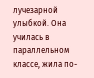лучезарной улыбкой. Она училась в параллельном классе, жила по-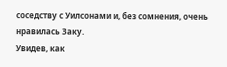соседству с Уилсонами и, без сомнения, очень нравилась Заку.
Увидев, как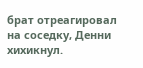брат отреагировал на соседку, Денни хихикнул.